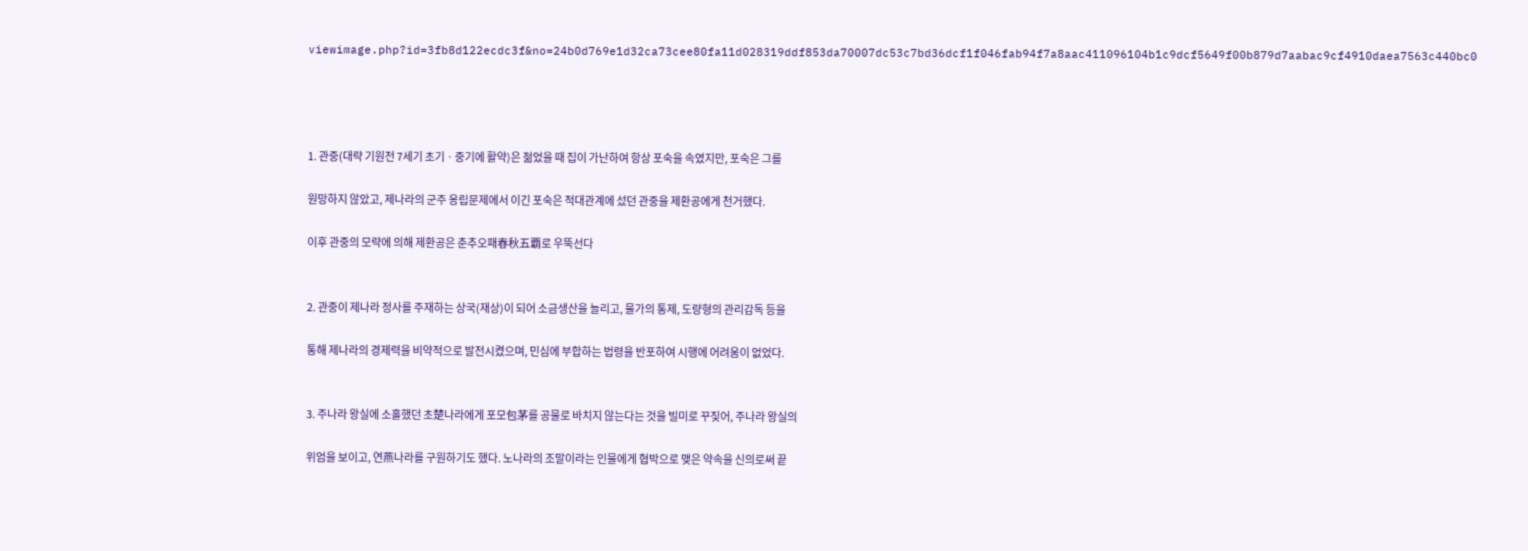viewimage.php?id=3fb8d122ecdc3f&no=24b0d769e1d32ca73cee80fa11d028319ddf853da70007dc53c7bd36dcf1f046fab94f7a8aac411096104b1c9dcf5649f00b879d7aabac9cf4910daea7563c440bc0




1. 관중(대략 기원전 7세기 초기ㆍ중기에 활약)은 젊었을 때 집이 가난하여 항상 포숙을 속였지만, 포숙은 그를

원망하지 않았고, 제나라의 군주 옹립문제에서 이긴 포숙은 적대관계에 섰던 관중을 제환공에게 천거했다.

이후 관중의 모략에 의해 제환공은 춘추오패春秋五覇로 우뚝선다


2. 관중이 제나라 정사를 주재하는 상국(재상)이 되어 소금생산을 늘리고, 물가의 통제, 도량형의 관리감독 등을

통해 제나라의 경제력을 비약적으로 발전시켰으며, 민심에 부합하는 법령을 반포하여 시행에 어려움이 없었다.


3. 주나라 왕실에 소홀했던 초楚나라에게 포모包茅를 공물로 바치지 않는다는 것을 빌미로 꾸짖어, 주나라 왕실의

위엄을 보이고, 연燕나라를 구원하기도 했다. 노나라의 조말이라는 인물에게 협박으로 맺은 약속을 신의로써 끝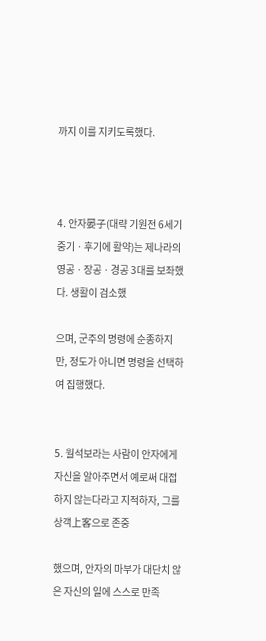까지 이를 지키도록했다.



4. 안자晏子(대략 기원전 6세기 중기ㆍ후기에 활약)는 제나라의 영공ㆍ장공ㆍ경공 3대를 보좌했다. 생활이 검소했

으며, 군주의 명령에 순종하지만, 정도가 아니면 명령을 선택하여 집행했다.


5. 월석보라는 사람이 안자에게 자신을 알아주면서 예로써 대접하지 않는다라고 지적하자, 그를 상객上客으로 존중

했으며, 안자의 마부가 대단치 않은 자신의 일에 스스로 만족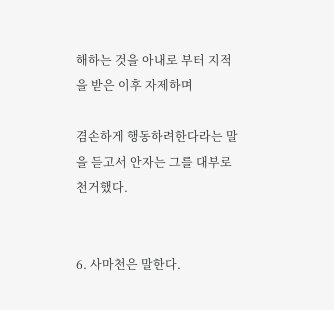해하는 것을 아내로 부터 지적을 받은 이후 자제하며

겸손하게 행동하려한다라는 말을 듣고서 안자는 그를 대부로 천거했다.


6. 사마천은 말한다.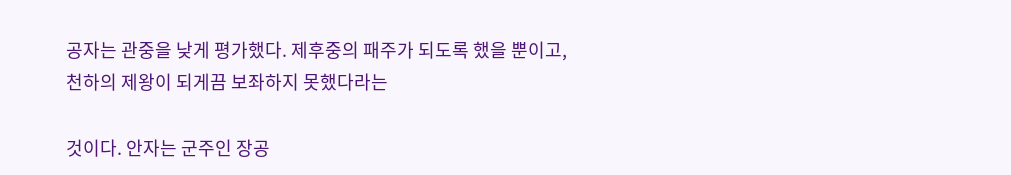공자는 관중을 낮게 평가했다. 제후중의 패주가 되도록 했을 뿐이고, 천하의 제왕이 되게끔 보좌하지 못했다라는

것이다. 안자는 군주인 장공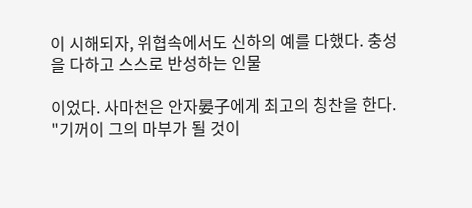이 시해되자, 위협속에서도 신하의 예를 다했다. 충성을 다하고 스스로 반성하는 인물

이었다. 사마천은 안자晏子에게 최고의 칭찬을 한다. "기꺼이 그의 마부가 될 것이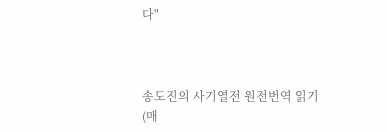다"



송도진의 사기열전 원전번역 읽기 (매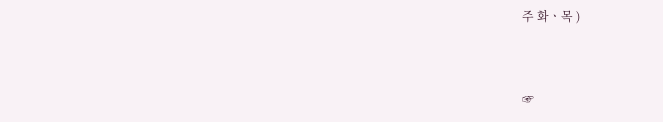주 화ㆍ목 )


☞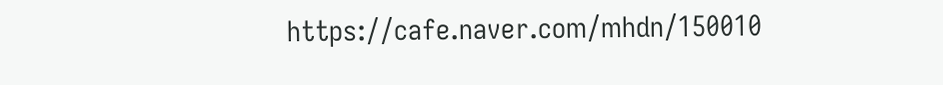https://cafe.naver.com/mhdn/150010